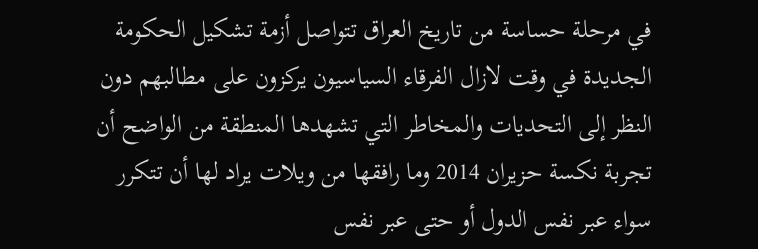في مرحلة حساسة من تاريخ العراق تتواصل أزمة تشكيل الحكومة الجديدة في وقت لازال الفرقاء السياسيون يركزون على مطالبهم دون النظر إلى التحديات والمخاطر التي تشهدها المنطقة من الواضح أن تجربة نكسة حزيران 2014 وما رافقها من ويلات يراد لها أن تتكرر سواء عبر نفس الدول أو حتى عبر نفس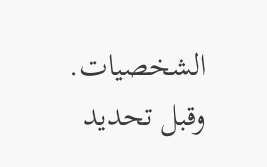الشخصيات.
وقبل تحديد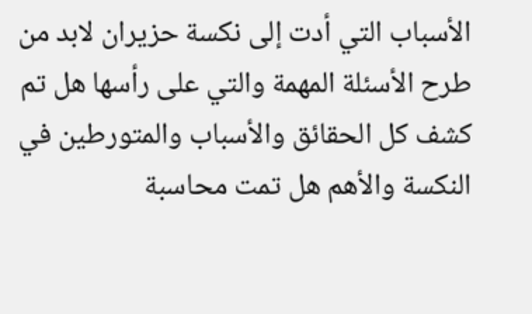الأسباب التي أدت إلى نكسة حزيران لابد من طرح الأسئلة المهمة والتي على رأسها هل تم كشف كل الحقائق والأسباب والمتورطين في النكسة والأهم هل تمت محاسبة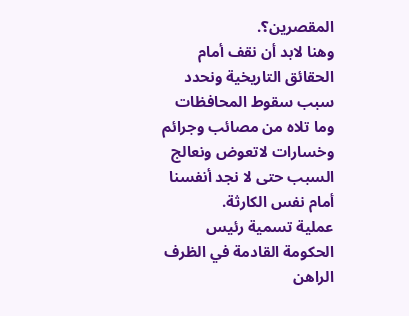المقصرين؟.
وهنا لابد أن نقف أمام الحقائق التاريخية ونحدد سبب سقوط المحافظات وما تلاه من مصائب وجرائم وخسارات لاتعوض ونعالج السبب حتى لا نجد أنفسنا أمام نفس الكارثة.
عملية تسمية رئيس الحكومة القادمة في الظرف الراهن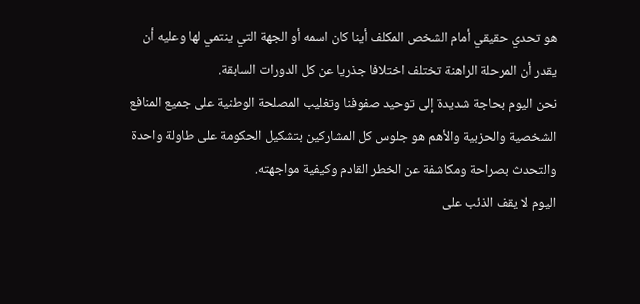هو تحدي حقيقي أمام الشخص المكلف أينا كان اسمه أو الجهة التي ينتمي لها وعليه أن يقدر أن المرحلة الراهنة تختلف اختلافا جذريا عن كل الدورات السابقة.
نحن اليوم بحاجة شديدة إلى توحيد صفوفنا وتغليب المصلحة الوطنية على جميع المنافع الشخصية والحزبية والأهم هو جلوس كل المشاركين بتشكيل الحكومة على طاولة واحدة والتحدث بصراحة ومكاشفة عن الخطر القادم وكيفية مواجهته.
اليوم لا يقف الذئب على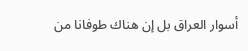أسوار العراق بل إن هناك طوفانا من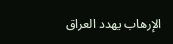الإرهاب يهدد العراق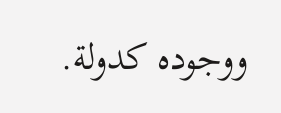ووجوده كدولة.